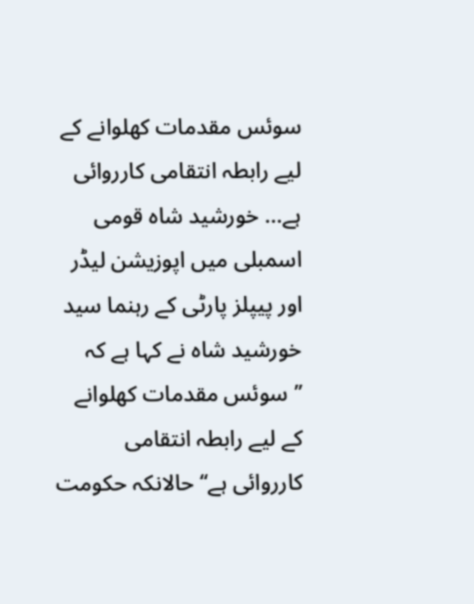سوئس مقدمات کھلوانے کے لیے رابطہ انتقامی کارروائی ہے… خورشید شاہ قومی اسمبلی میں اپوزیشن لیڈر اور پیپلز پارٹی کے رہنما سید خورشید شاہ نے کہا ہے کہ ’’سوئس مقدمات کھلوانے کے لیے رابطہ انتقامی کارروائی ہے‘‘ حالانکہ حکومت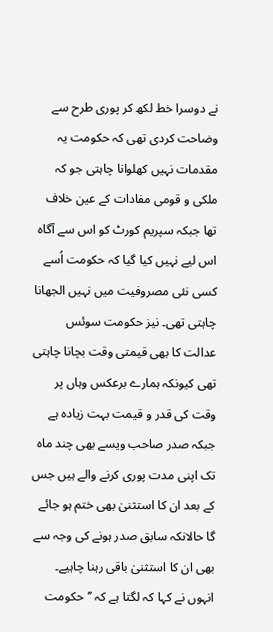نے دوسرا خط لکھ کر پوری طرح سے وضاحت کردی تھی کہ حکومت یہ مقدمات نہیں کھلوانا چاہتی جو کہ ملکی و قومی مفادات کے عین خلاف تھا جبکہ سپریم کورٹ کو اس سے آگاہ اس لیے نہیں کیا گیا کہ حکومت اُسے کسی نئی مصروفیت میں نہیں الجھانا چاہتی تھی۔ نیز حکومت سوئس عدالت کا بھی قیمتی وقت بچانا چاہتی تھی کیونکہ ہمارے برعکس وہاں پر وقت کی قدر و قیمت بہت زیادہ ہے جبکہ صدر صاحب ویسے بھی چند ماہ تک اپنی مدت پوری کرنے والے ہیں جس کے بعد ان کا استثنیٰ بھی ختم ہو جائے گا حالانکہ سابق صدر ہونے کی وجہ سے بھی ان کا استثنیٰ باقی رہنا چاہیے۔ انہوں نے کہا کہ لگتا ہے کہ ’’حکومت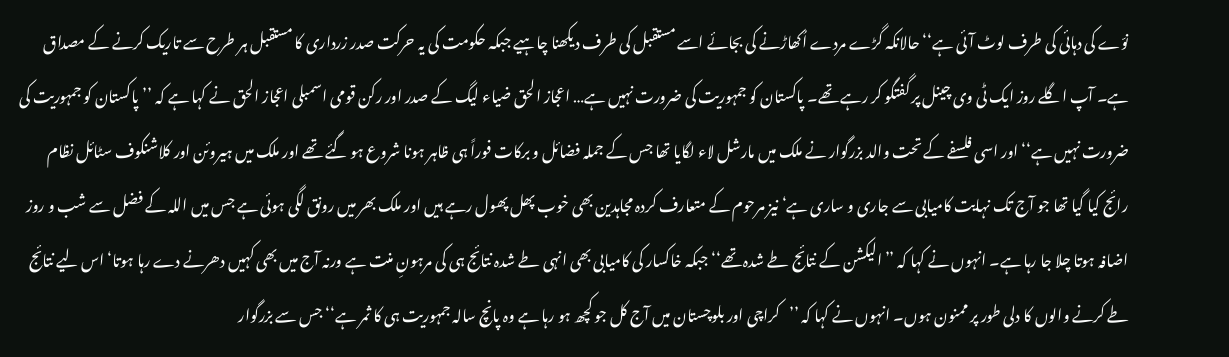نوّے کی دہائی کی طرف لوٹ آئی ہے‘‘ حالانکہ گڑے مردے اُکھاڑنے کی بجائے اسے مستقبل کی طرف دیکھنا چاہیے جبکہ حکومت کی یہ حرکت صدر زرداری کا مستقبل ہر طرح سے تاریک کرنے کے مصداق ہے۔ آپ اگلے روز ایک ٹی وی چینل پر گفتگو کر رہے تھے۔ پاکستان کو جمہوریت کی ضرورت نہیں ہے… اعجاز الحق ضیاء لیگ کے صدر اور رکن قومی اسمبلی اعجاز الحق نے کہا ہے کہ ’’پاکستان کو جمہوریت کی ضرورت نہیں ہے‘‘ اور اسی فلسفے کے تحت والد بزرگوار نے ملک میں مارشل لاء لگایا تھا جس کے جملہ فضائل و برکات فوراً ہی ظاہر ہونا شروع ہو گئے تھے اور ملک میں ہیروئن اور کلاشنکوف سٹائل نظام رائج کیا گیا تھا جو آج تک نہایت کامیابی سے جاری و ساری ہے‘ نیز مرحوم کے متعارف کردہ مجاہدین بھی خوب پھل پھول رہے ہیں اور ملک بھر میں رونق لگی ہوئی ہے جس میں اللہ کے فضل سے شب و روز اضافہ ہوتا چلا جا رہا ہے۔ انہوں نے کہا کہ ’’الیکشن کے نتائج طے شدہ تھے‘‘ جبکہ خاکسار کی کامیابی بھی انہی طے شدہ نتائج ہی کی مرہونِ منت ہے ورنہ آج میں بھی کہیں دھرنے دے رہا ہوتا‘ اس لیے نتائج طے کرنے والوں کا دلی طور پر ممنون ہوں۔ انہوں نے کہا کہ ’’کراچی اور بلوچستان میں آج کل جو کچھ ہو رہا ہے وہ پانچ سالہ جمہوریت ہی کا ثمر ہے‘‘ جس سے بزرگوار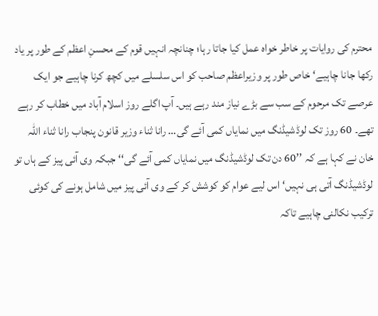محترم کی روایات پر خاطر خواہ عمل کیا جاتا رہا؛ چنانچہ انہیں قوم کے محسنِ اعظم کے طور پر یاد رکھا جانا چاہیے‘ خاص طور پر وزیراعظم صاحب کو اس سلسلے میں کچھ کرنا چاہیے جو ایک عرصے تک مرحوم کے سب سے بڑے نیاز مند رہے ہیں۔ آپ اگلے روز اسلام آباد میں خطاب کر رہے تھے۔ 60 روز تک لوڈشیڈنگ میں نمایاں کمی آئے گی… رانا ثناء وزیر قانون پنجاب رانا ثناء اللہ خان نے کہا ہے کہ ’’60 دن تک لوڈشیڈنگ میں نمایاں کمی آئے گی‘‘ جبکہ وی آئی پیز کے ہاں تو لوڈشیڈنگ آتی ہی نہیں‘ اس لیے عوام کو کوشش کر کے وی آئی پیز میں شامل ہونے کی کوئی ترکیب نکالنی چاہیے تاکہ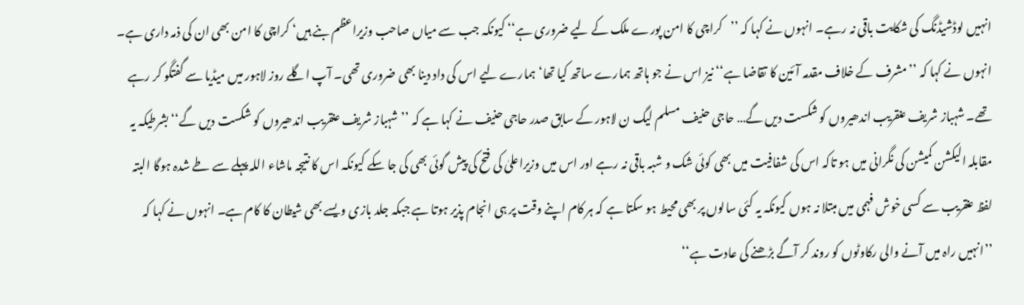انہیں لوڈشیڈنگ کی شکایت باقی نہ رہے۔ انہوں نے کہا کہ ’’کراچی کا امن پورے ملک کے لیے ضروری ہے‘‘ کیونکہ جب سے میاں صاحب وزیراعظم بنے ہیں‘ کراچی کا امن بھی ان کی ذمہ داری ہے۔ انہوں نے کہا کہ ’’مشرف کے خلاف مقدمہ آئین کا تقاضا ہے‘‘ نیز اس نے جو ہاتھ ہمارے ساتھ کیا تھا‘ ہمارے لیے اس کی داد دینا بھی ضروری تھی۔ آپ اگلے روز لاہور میں میڈیا سے گفتگو کر رہے تھے۔ شہباز شریف عنقریب اندھیروں کو شکست دیں گے… حاجی حنیف مسلم لیگ ن لاہور کے سابق صدر حاجی حنیف نے کہا ہے کہ ’’شہباز شریف عنقریب اندھیروں کو شکست دیں گے‘‘ بشرطیکہ یہ مقابلہ الیکشن کمیشن کی نگرانی میں ہو تاکہ اس کی شفافیت میں بھی کوئی شک و شبہ باقی نہ رہے اور اس میں وزیراعلیٰ کی فتح کی پیش گوئی بھی کی جا سکے کیونکہ اس کا نتیجہ ماشاء اللہ پہلے سے طے شدہ ہوگا البتہ لفظ عنقریب سے کسی خوش فہمی میں مبتلا نہ ہوں کیونکہ یہ کئی سالوں پر بھی محیط ہو سکتا ہے کہ ہر کام اپنے وقت پر ہی انجام پذیر ہوتا ہے جبکہ جلد بازی ویسے بھی شیطان کا کام ہے۔ انہوں نے کہا کہ ’’انہیں راہ میں آنے والی رکاوٹوں کو روند کر آگے بڑھنے کی عادت ہے‘‘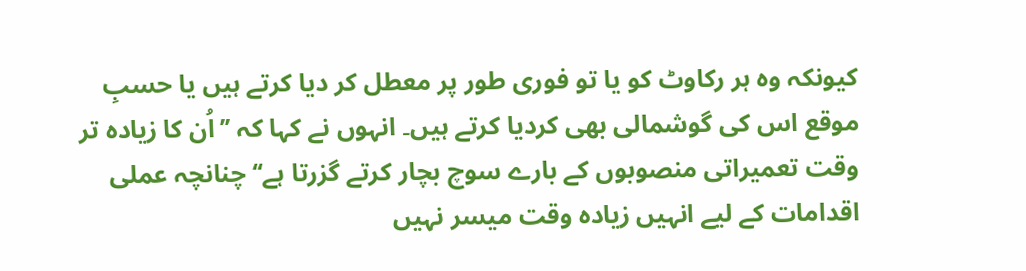کیونکہ وہ ہر رکاوٹ کو یا تو فوری طور پر معطل کر دیا کرتے ہیں یا حسبِ موقع اس کی گوشمالی بھی کردیا کرتے ہیں۔ انہوں نے کہا کہ ’’اُن کا زیادہ تر وقت تعمیراتی منصوبوں کے بارے سوچ بچار کرتے گزرتا ہے‘‘ چنانچہ عملی اقدامات کے لیے انہیں زیادہ وقت میسر نہیں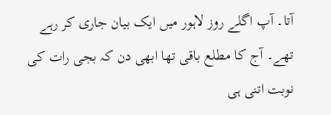آتا۔ آپ اگلے روز لاہور میں ایک بیان جاری کر رہے تھے۔ آج کا مطلع باقی تھا ابھی دن کہ بجی رات کی نوبت اتنی ہی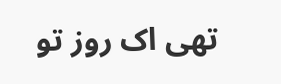تھی اک روز تو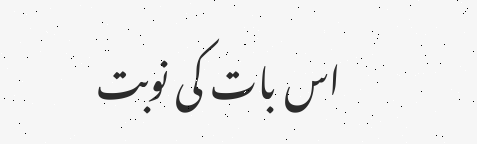اس بات کی نوبت